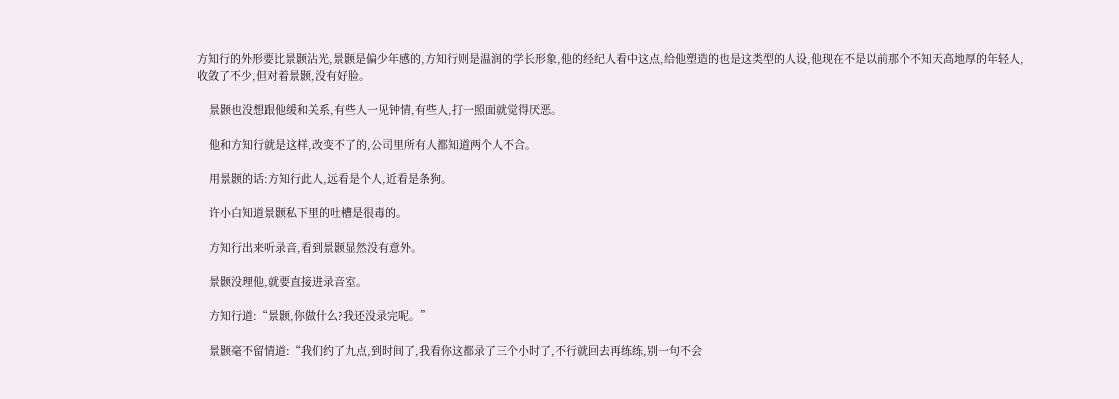方知行的外形要比景颢沾光,景颢是偏少年感的,方知行则是温润的学长形象,他的经纪人看中这点,给他塑造的也是这类型的人设,他现在不是以前那个不知天高地厚的年轻人,收敛了不少,但对着景颢,没有好脸。

    景颢也没想跟他缓和关系,有些人一见钟情,有些人,打一照面就觉得厌恶。

    他和方知行就是这样,改变不了的,公司里所有人都知道两个人不合。

    用景颢的话:方知行此人,远看是个人,近看是条狗。

    许小白知道景颢私下里的吐槽是很毒的。

    方知行出来听录音,看到景颢显然没有意外。

    景颢没理他,就要直接进录音室。

    方知行道:“景颢,你做什么?我还没录完呢。”

    景颢毫不留情道:“我们约了九点,到时间了,我看你这都录了三个小时了,不行就回去再练练,别一句不会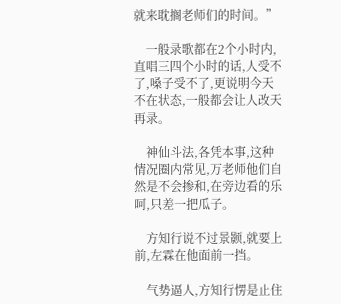就来耽搁老师们的时间。”

    一般录歌都在2个小时内,直唱三四个小时的话,人受不了,嗓子受不了,更说明今天不在状态,一般都会让人改天再录。

    神仙斗法,各凭本事,这种情况圈内常见,万老师他们自然是不会掺和,在旁边看的乐呵,只差一把瓜子。

    方知行说不过景颢,就要上前,左霖在他面前一挡。

    气势逼人,方知行愣是止住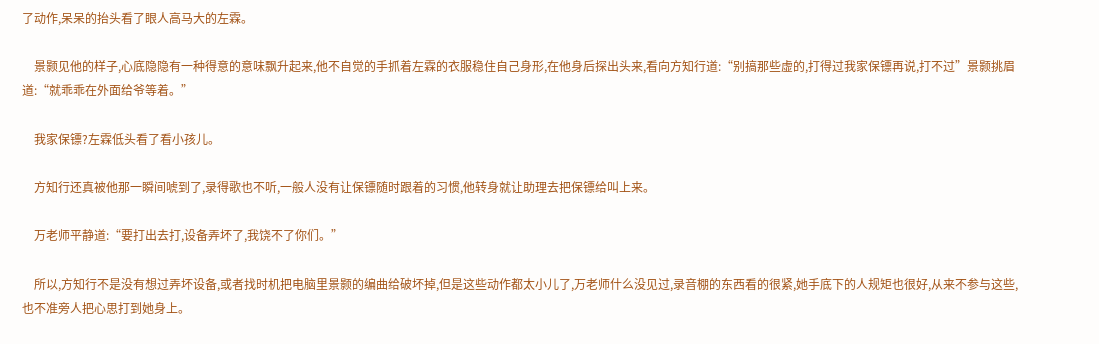了动作,呆呆的抬头看了眼人高马大的左霖。

    景颢见他的样子,心底隐隐有一种得意的意味飘升起来,他不自觉的手抓着左霖的衣服稳住自己身形,在他身后探出头来,看向方知行道:“别搞那些虚的,打得过我家保镖再说,打不过”景颢挑眉道:“就乖乖在外面给爷等着。”

    我家保镖?左霖低头看了看小孩儿。

    方知行还真被他那一瞬间唬到了,录得歌也不听,一般人没有让保镖随时跟着的习惯,他转身就让助理去把保镖给叫上来。

    万老师平静道:“要打出去打,设备弄坏了,我饶不了你们。”

    所以,方知行不是没有想过弄坏设备,或者找时机把电脑里景颢的编曲给破坏掉,但是这些动作都太小儿了,万老师什么没见过,录音棚的东西看的很紧,她手底下的人规矩也很好,从来不参与这些,也不准旁人把心思打到她身上。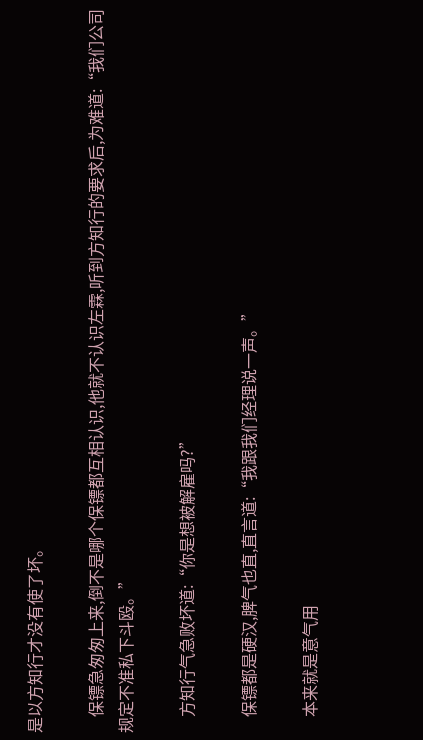是以方知行才没有使了坏。

    保镖急匆匆上来,倒不是哪个保镖都互相认识,他就不认识左霖,听到方知行的要求后,为难道:“我们公司规定不准私下斗殴。”

    方知行气急败坏道:“你是想被解雇吗?”

    保镖都是硬汉,脾气也直,直言道:“我跟我们经理说一声。”

    本来就是意气用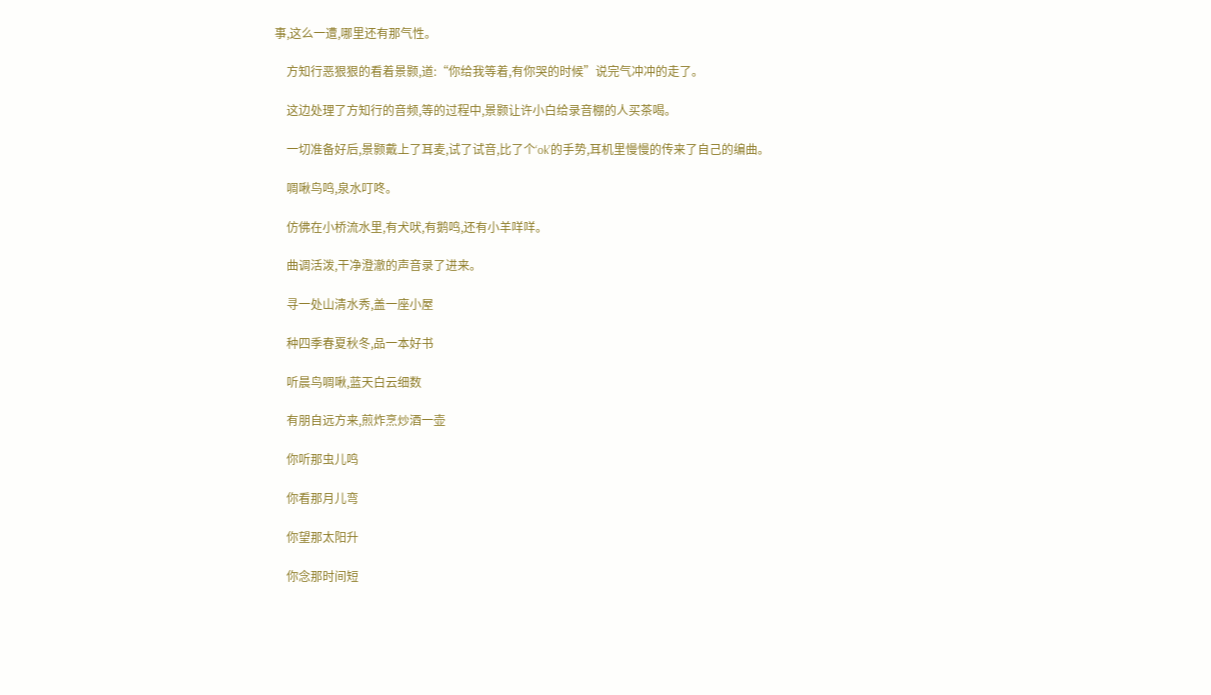事,这么一遭,哪里还有那气性。

    方知行恶狠狠的看着景颢,道:“你给我等着,有你哭的时候”说完气冲冲的走了。

    这边处理了方知行的音频,等的过程中,景颢让许小白给录音棚的人买茶喝。

    一切准备好后,景颢戴上了耳麦,试了试音,比了个‘ok’的手势,耳机里慢慢的传来了自己的编曲。

    啁啾鸟鸣,泉水叮咚。

    仿佛在小桥流水里,有犬吠,有鹅鸣,还有小羊咩咩。

    曲调活泼,干净澄澈的声音录了进来。

    寻一处山清水秀,盖一座小屋

    种四季春夏秋冬,品一本好书

    听晨鸟啁啾,蓝天白云细数

    有朋自远方来,煎炸烹炒酒一壶

    你听那虫儿鸣

    你看那月儿弯

    你望那太阳升

    你念那时间短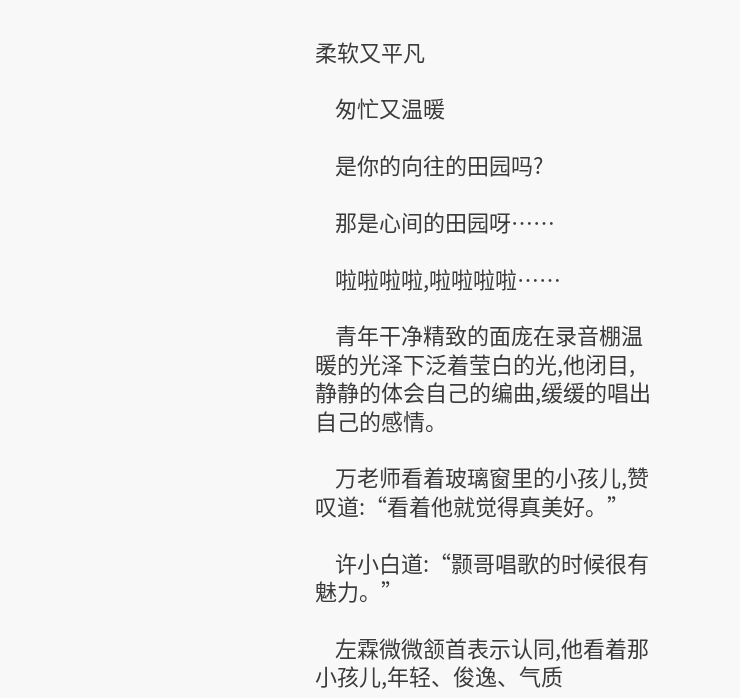柔软又平凡

    匆忙又温暖

    是你的向往的田园吗?

    那是心间的田园呀……

    啦啦啦啦,啦啦啦啦……

    青年干净精致的面庞在录音棚温暖的光泽下泛着莹白的光,他闭目,静静的体会自己的编曲,缓缓的唱出自己的感情。

    万老师看着玻璃窗里的小孩儿,赞叹道:“看着他就觉得真美好。”

    许小白道:“颢哥唱歌的时候很有魅力。”

    左霖微微颔首表示认同,他看着那小孩儿,年轻、俊逸、气质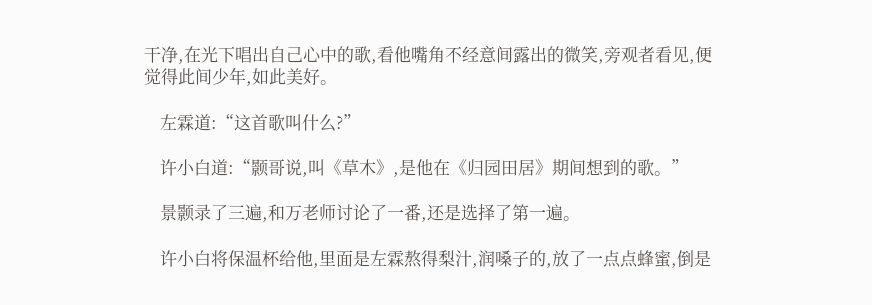干净,在光下唱出自己心中的歌,看他嘴角不经意间露出的微笑,旁观者看见,便觉得此间少年,如此美好。

    左霖道:“这首歌叫什么?”

    许小白道:“颢哥说,叫《草木》,是他在《归园田居》期间想到的歌。”

    景颢录了三遍,和万老师讨论了一番,还是选择了第一遍。

    许小白将保温杯给他,里面是左霖熬得梨汁,润嗓子的,放了一点点蜂蜜,倒是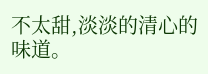不太甜,淡淡的清心的味道。